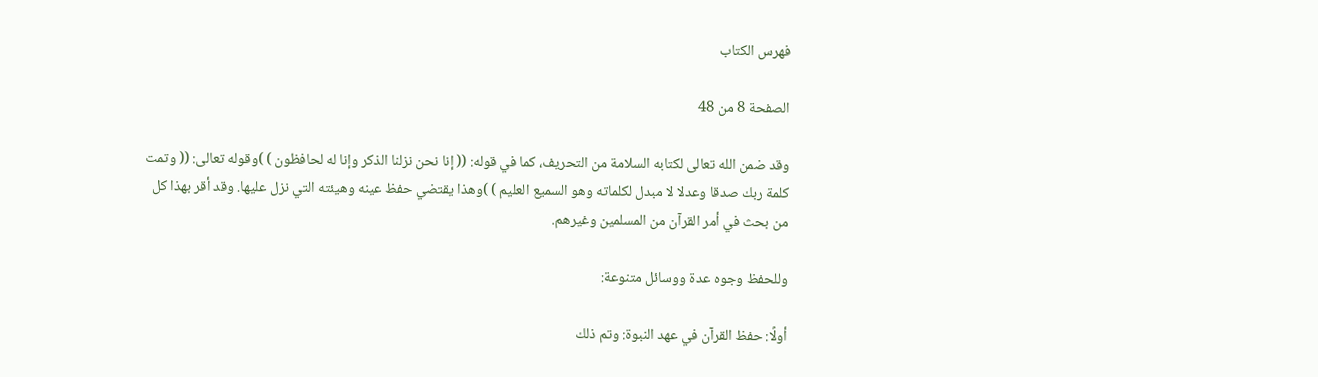فهرس الكتاب

الصفحة 8 من 48

وقد ضمن الله تعالى لكتابه السلامة من التحريف، كما في قوله: (( إنا نحن نزلنا الذكر وإنا له لحافظون ) )وقوله تعالى: (( وتمت كلمة ربك صدقا وعدلا لا مبدل لكلماته وهو السميع العليم ) )وهذا يقتضي حفظ عينه وهيئته التي نزل عليها. وقد أقر بهذا كل من بحث في أمر القرآن من المسلمين وغيرهم.

وللحفظ وجوه عدة ووسائل متنوعة:

أولًا: حفظ القرآن في عهد النبوة: وتم ذلك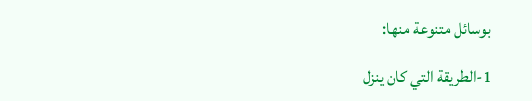بوسائل متنوعة منها:

1-الطريقة التي كان ينزل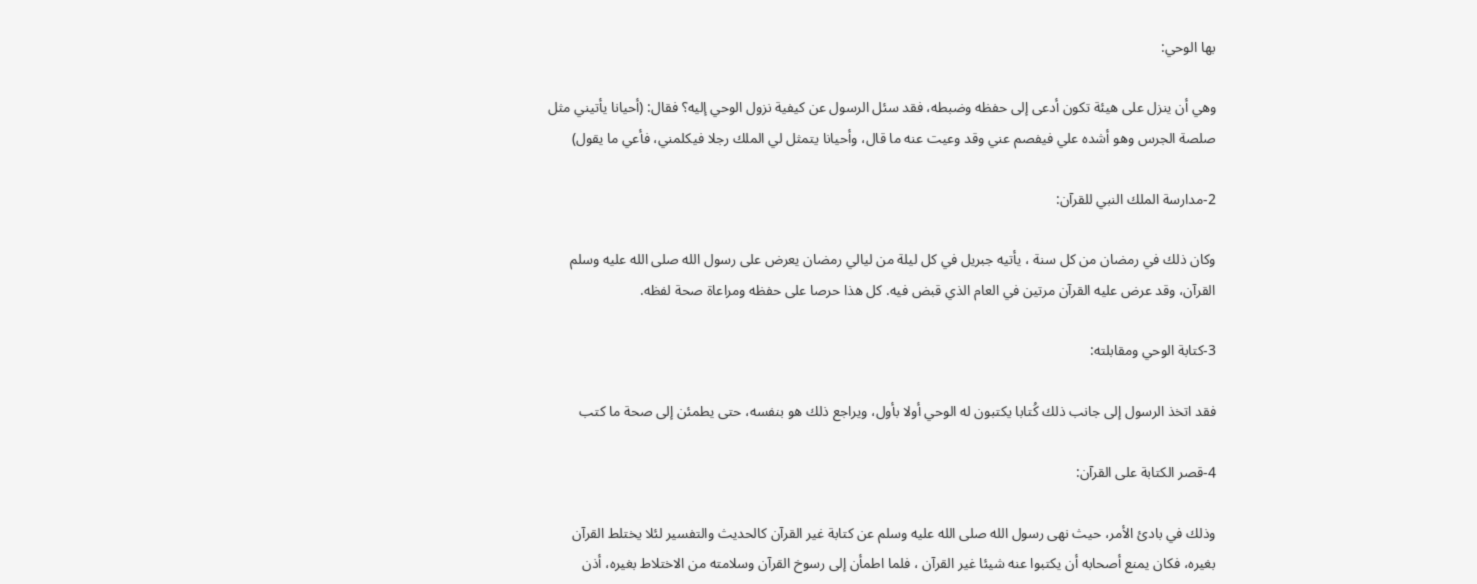بها الوحي:

وهي أن ينزل على هيئة تكون أدعى إلى حفظه وضبطه، فقد سئل الرسول عن كيفية نزول الوحي إليه؟ فقال: (أحيانا يأتيني مثل صلصة الجرس وهو أشده علي فيفصم عني وقد وعيت عنه ما قال، وأحيانا يتمثل لي الملك رجلا فيكلمني، فأعي ما يقول)

2-مدارسة الملك النبي للقرآن:

وكان ذلك في رمضان من كل سنة ، يأتيه جبريل في كل ليلة من ليالي رمضان يعرض على رسول الله صلى الله عليه وسلم القرآن، وقد عرض عليه القرآن مرتين في العام الذي قبض فيه. كل هذا حرصا على حفظه ومراعاة صحة لفظه.

3-كتابة الوحي ومقابلته:

فقد اتخذ الرسول إلى جانب ذلك كُتابا يكتبون له الوحي أولا بأول، ويراجع ذلك هو بنفسه، حتى يطمئن إلى صحة ما كتب

4-قصر الكتابة على القرآن:

وذلك في بادئ الأمر، حيث نهى رسول الله صلى الله عليه وسلم عن كتابة غير القرآن كالحديث والتفسير لئلا يختلط القرآن بغيره، فكان يمنع أصحابه أن يكتبوا عنه شيئا غير القرآن ، فلما اطمأن إلى رسوخ القرآن وسلامته من الاختلاط بغيره، أذن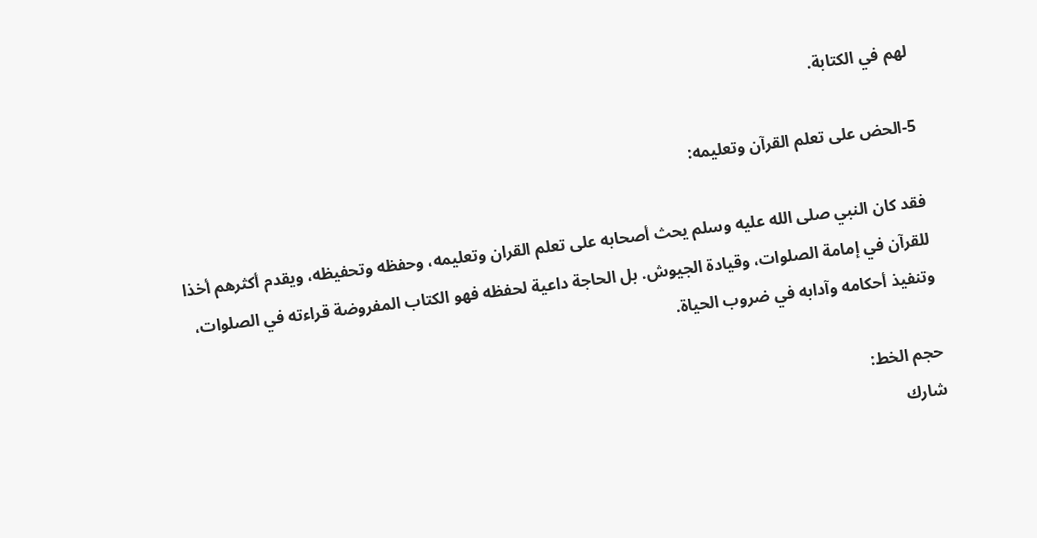لهم في الكتابة.

5-الحض على تعلم القرآن وتعليمه:

فقد كان النبي صلى الله عليه وسلم يحث أصحابه على تعلم القران وتعليمه، وحفظه وتحفيظه، ويقدم أكثرهم أخذا للقرآن في إمامة الصلوات، وقيادة الجيوش. بل الحاجة داعية لحفظه فهو الكتاب المفروضة قراءته في الصلوات، وتنفيذ أحكامه وآدابه في ضروب الحياة.

حجم الخط:
شارك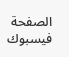الصفحة
فيسبوك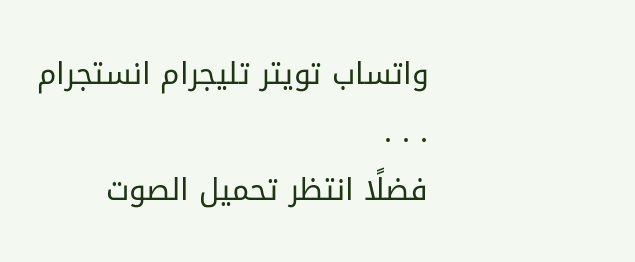واتساب تويتر تليجرام انستجرام
. . .
فضلًا انتظر تحميل الصوت